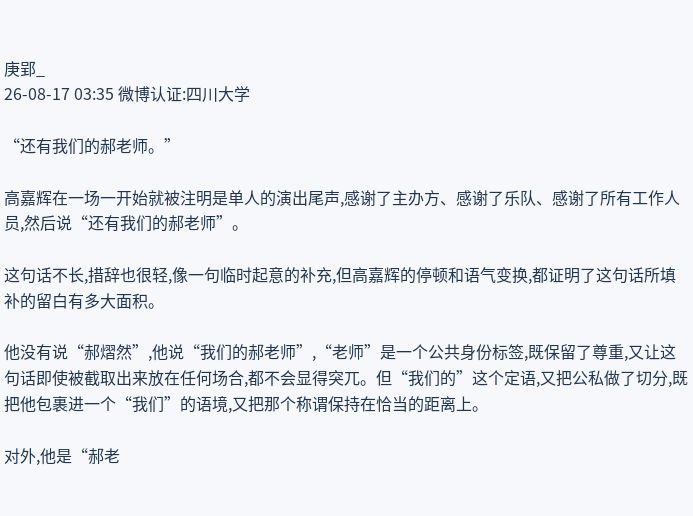庚郢_
26-08-17 03:35 微博认证:四川大学

“还有我们的郝老师。”

高嘉辉在一场一开始就被注明是单人的演出尾声,感谢了主办方、感谢了乐队、感谢了所有工作人员,然后说“还有我们的郝老师”。

这句话不长,措辞也很轻,像一句临时起意的补充,但高嘉辉的停顿和语气变换,都证明了这句话所填补的留白有多大面积。

他没有说“郝熠然”,他说“我们的郝老师”,“老师”是一个公共身份标签,既保留了尊重,又让这句话即使被截取出来放在任何场合,都不会显得突兀。但“我们的”这个定语,又把公私做了切分,既把他包裹进一个“我们”的语境,又把那个称谓保持在恰当的距离上。

对外,他是“郝老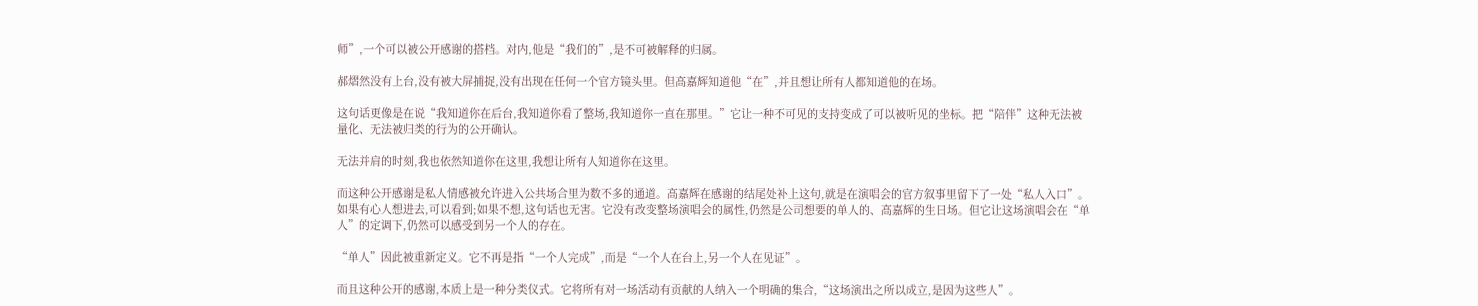师”,一个可以被公开感谢的搭档。对内,他是“我们的”,是不可被解释的归属。

郝熠然没有上台,没有被大屏捕捉,没有出现在任何一个官方镜头里。但高嘉辉知道他“在”,并且想让所有人都知道他的在场。

这句话更像是在说“我知道你在后台,我知道你看了整场,我知道你一直在那里。”它让一种不可见的支持变成了可以被听见的坐标。把“陪伴”这种无法被量化、无法被归类的行为的公开确认。

无法并肩的时刻,我也依然知道你在这里,我想让所有人知道你在这里。

而这种公开感谢是私人情感被允许进入公共场合里为数不多的通道。高嘉辉在感谢的结尾处补上这句,就是在演唱会的官方叙事里留下了一处“私人入口”。如果有心人想进去,可以看到;如果不想,这句话也无害。它没有改变整场演唱会的属性,仍然是公司想要的单人的、高嘉辉的生日场。但它让这场演唱会在“单人”的定调下,仍然可以感受到另一个人的存在。

“单人”因此被重新定义。它不再是指“一个人完成”,而是“一个人在台上,另一个人在见证”。

而且这种公开的感谢,本质上是一种分类仪式。它将所有对一场活动有贡献的人纳入一个明确的集合,“这场演出之所以成立,是因为这些人”。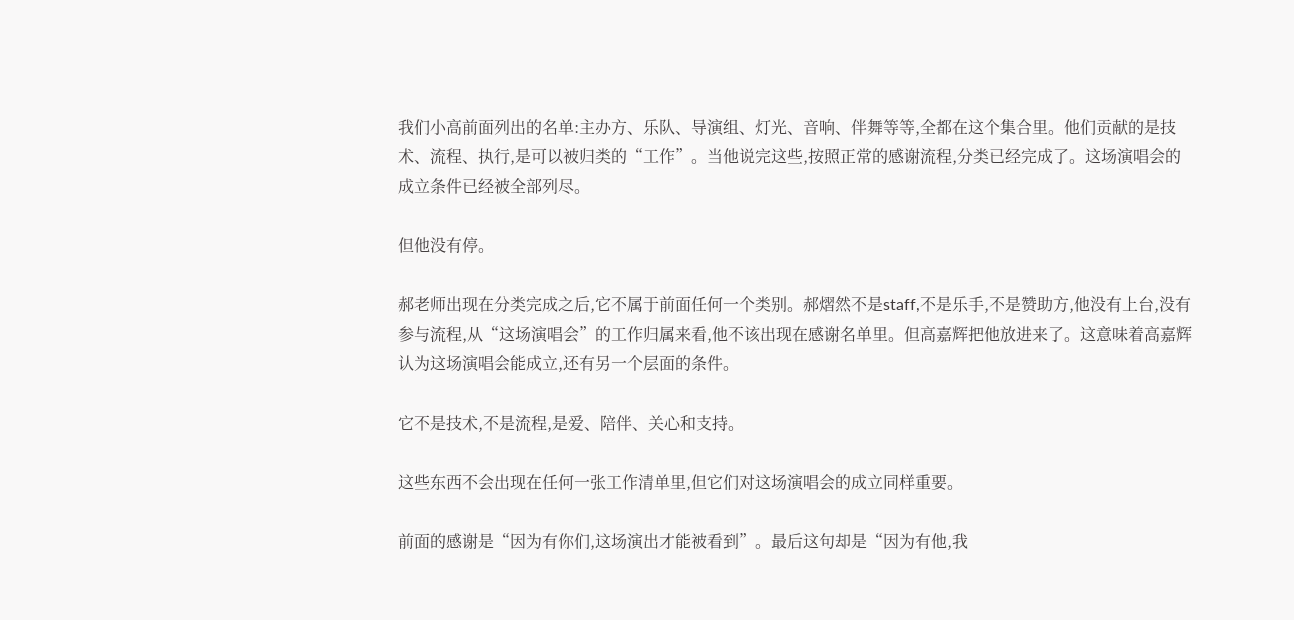我们小高前面列出的名单:主办方、乐队、导演组、灯光、音响、伴舞等等,全都在这个集合里。他们贡献的是技术、流程、执行,是可以被归类的“工作”。当他说完这些,按照正常的感谢流程,分类已经完成了。这场演唱会的成立条件已经被全部列尽。

但他没有停。

郝老师出现在分类完成之后,它不属于前面任何一个类别。郝熠然不是staff,不是乐手,不是赞助方,他没有上台,没有参与流程,从“这场演唱会”的工作归属来看,他不该出现在感谢名单里。但高嘉辉把他放进来了。这意味着高嘉辉认为这场演唱会能成立,还有另一个层面的条件。

它不是技术,不是流程,是爱、陪伴、关心和支持。

这些东西不会出现在任何一张工作清单里,但它们对这场演唱会的成立同样重要。

前面的感谢是“因为有你们,这场演出才能被看到”。最后这句却是“因为有他,我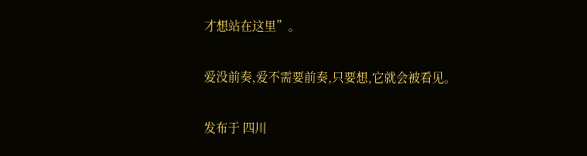才想站在这里”。

爱没前奏,爱不需要前奏,只要想,它就会被看见。

发布于 四川